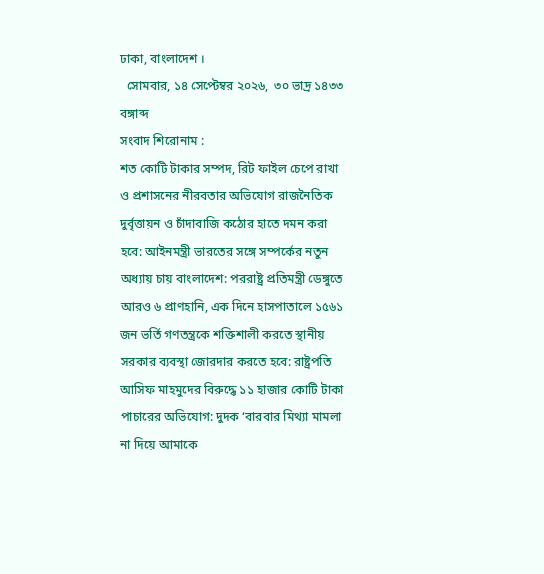ঢাকা, বাংলাদেশ ।
  সোমবার, ১৪ সেপ্টেম্বর ২০২৬,  ৩০ ভাদ্র ১৪৩৩ বঙ্গাব্দ
সংবাদ শিরোনাম :
শত কোটি টাকার সম্পদ, রিট ফাইল চেপে রাখা ও প্রশাসনের নীরবতার অভিযোগ রাজনৈতিক দুর্বৃত্তায়ন ও চাঁদাবাজি কঠোর হাতে দমন করা হবে: আইনমন্ত্রী ভারতের সঙ্গে সম্পর্কের নতুন অধ্যায় চায় বাংলাদেশ: পররাষ্ট্র প্রতিমন্ত্রী ডেঙ্গুতে আরও ৬ প্রাণহানি, এক দিনে হাসপাতালে ১৫৬১ জন ভর্তি গণতন্ত্রকে শক্তিশালী করতে স্থানীয় সরকার ব্যবস্থা জোরদার করতে হবে: রাষ্ট্রপতি আসিফ মাহমুদের বিরুদ্ধে ১১ হাজার কোটি টাকা পাচারের অভিযোগ: দুদক ‘বারবার মিথ্যা মামলা না দিয়ে আমাকে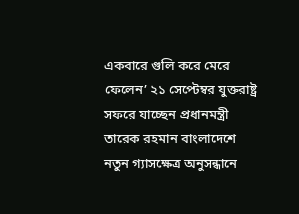একবারে গুলি করে মেরে ফেলেন’ ২১ সেপ্টেম্বর যুক্তরাষ্ট্র সফরে যাচ্ছেন প্রধানমন্ত্রী তারেক রহমান বাংলাদেশে নতুন গ্যাসক্ষেত্র অনুসন্ধানে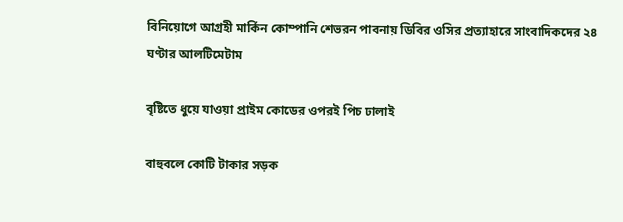বিনিয়োগে আগ্রহী মার্কিন কোম্পানি শেভরন পাবনায় ডিবির ওসির প্রত্যাহারে সাংবাদিকদের ২৪ ঘণ্টার আলটিমেটাম

বৃষ্টিতে ধুয়ে যাওয়া প্রাইম কোডের ওপরই পিচ ঢালাই

বাহুবলে কোটি টাকার সড়ক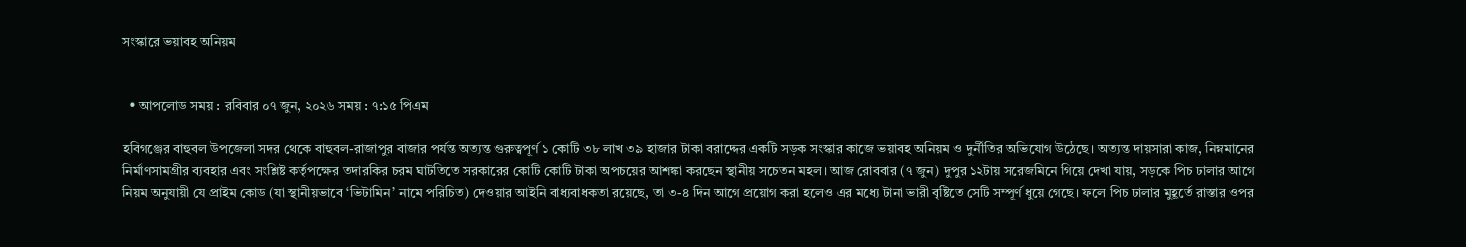সংস্কারে ভয়াবহ অনিয়ম


  • আপলোড সময় : রবিবার ০৭ জুন, ২০২৬ সময় : ৭:১৫ পিএম

হবিগঞ্জের বাহুবল উপজেলা সদর থেকে বাহুবল-রাজাপুর বাজার পর্যন্ত অত্যন্ত গুরুত্বপূর্ণ ১ কোটি ৩৮ লাখ ৩৯ হাজার টাকা বরাদ্দের একটি সড়ক সংস্কার কাজে ভয়াবহ অনিয়ম ও দুর্নীতির অভিযোগ উঠেছে। অত্যন্ত দায়সারা কাজ, নিম্নমানের নির্মাণসামগ্রীর ব্যবহার এবং সংশ্লিষ্ট কর্তৃপক্ষের তদারকির চরম ঘাটতিতে সরকারের কোটি কোটি টাকা অপচয়ের আশঙ্কা করছেন স্থানীয় সচেতন মহল। আজ রোববার (৭ জুন) দুপুর ১২টায় সরেজমিনে গিয়ে দেখা যায়, সড়কে পিচ ঢালার আগে নিয়ম অনুযায়ী যে প্রাইম কোড (যা স্থানীয়ভাবে ‘ভিটামিন’ নামে পরিচিত) দেওয়ার আইনি বাধ্যবাধকতা রয়েছে, তা ৩-৪ দিন আগে প্রয়োগ করা হলেও এর মধ্যে টানা ভারী বৃষ্টিতে সেটি সম্পূর্ণ ধুয়ে গেছে। ফলে পিচ ঢালার মুহূর্তে রাস্তার ওপর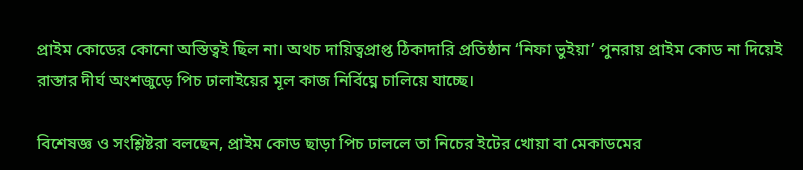প্রাইম কোডের কোনো অস্তিত্বই ছিল না। অথচ দায়িত্বপ্রাপ্ত ঠিকাদারি প্রতিষ্ঠান ‘নিফা ভুইয়া’ পুনরায় প্রাইম কোড না দিয়েই রাস্তার দীর্ঘ অংশজুড়ে পিচ ঢালাইয়ের মূল কাজ নির্বিঘ্নে চালিয়ে যাচ্ছে।

বিশেষজ্ঞ ও সংশ্লিষ্টরা বলছেন, প্রাইম কোড ছাড়া পিচ ঢাললে তা নিচের ইটের খোয়া বা মেকাডমের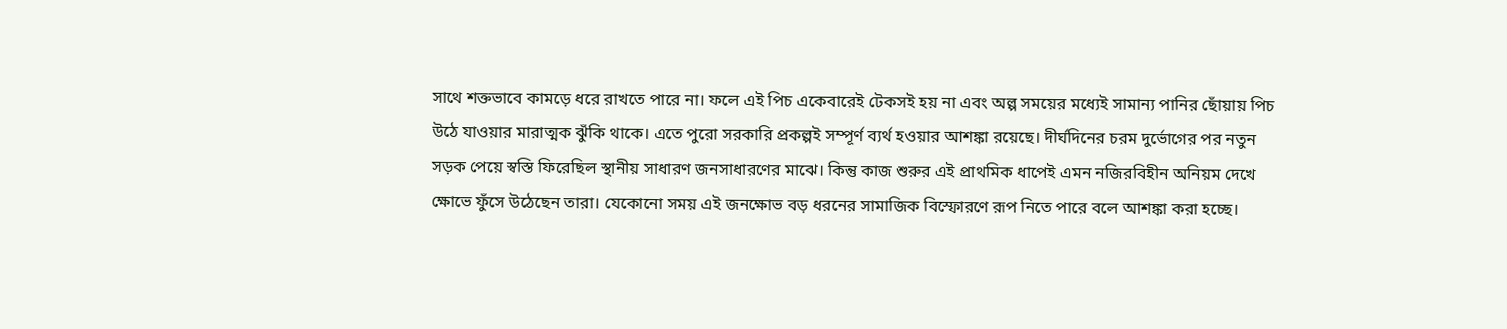সাথে শক্তভাবে কামড়ে ধরে রাখতে পারে না। ফলে এই পিচ একেবারেই টেকসই হয় না এবং অল্প সময়ের মধ্যেই সামান্য পানির ছোঁয়ায় পিচ উঠে যাওয়ার মারাত্মক ঝুঁকি থাকে। এতে পুরো সরকারি প্রকল্পই সম্পূর্ণ ব্যর্থ হওয়ার আশঙ্কা রয়েছে। দীর্ঘদিনের চরম দুর্ভোগের পর নতুন সড়ক পেয়ে স্বস্তি ফিরেছিল স্থানীয় সাধারণ জনসাধারণের মাঝে। কিন্তু কাজ শুরুর এই প্রাথমিক ধাপেই এমন নজিরবিহীন অনিয়ম দেখে ক্ষোভে ফুঁসে উঠেছেন তারা। যেকোনো সময় এই জনক্ষোভ বড় ধরনের সামাজিক বিস্ফোরণে রূপ নিতে পারে বলে আশঙ্কা করা হচ্ছে।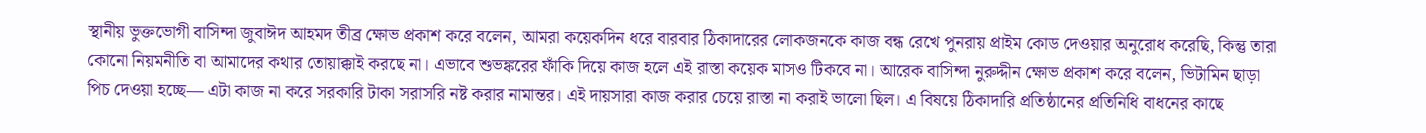স্থানীয় ভুক্তভোগী বাসিন্দা জুবাঈদ আহমদ তীব্র ক্ষোভ প্রকাশ করে বলেন, আমরা কয়েকদিন ধরে বারবার ঠিকাদারের লোকজনকে কাজ বন্ধ রেখে পুনরায় প্রাইম কোড দেওয়ার অনুরোধ করেছি, কিন্তু তারা কোনো নিয়মনীতি বা আমাদের কথার তোয়াক্কাই করছে না। এভাবে শুভঙ্করের ফাঁকি দিয়ে কাজ হলে এই রাস্তা কয়েক মাসও টিকবে না। আরেক বাসিন্দা নুরুদ্দীন ক্ষোভ প্রকাশ করে বলেন, ভিটামিন ছাড়া পিচ দেওয়া হচ্ছে— এটা কাজ না করে সরকারি টাকা সরাসরি নষ্ট করার নামান্তর। এই দায়সারা কাজ করার চেয়ে রাস্তা না করাই ভালো ছিল। এ বিষয়ে ঠিকাদারি প্রতিষ্ঠানের প্রতিনিধি বাধনের কাছে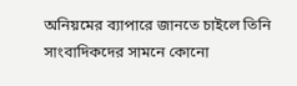অনিয়মের ব্যাপারে জানতে চাইলে তিনি সাংবাদিকদের সামনে কোনো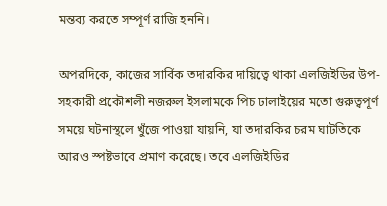মন্তব্য করতে সম্পূর্ণ রাজি হননি।

অপরদিকে, কাজের সার্বিক তদারকির দায়িত্বে থাকা এলজিইডির উপ-সহকারী প্রকৌশলী নজরুল ইসলামকে পিচ ঢালাইয়ের মতো গুরুত্বপূর্ণ সময়ে ঘটনাস্থলে খুঁজে পাওয়া যায়নি, যা তদারকির চরম ঘাটতিকে আরও স্পষ্টভাবে প্রমাণ করেছে। তবে এলজিইডির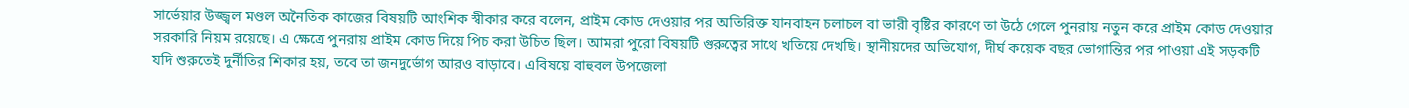সার্ভেয়ার উজ্জ্বল মণ্ডল অনৈতিক কাজের বিষয়টি আংশিক স্বীকার করে বলেন, প্রাইম কোড দেওয়ার পর অতিরিক্ত যানবাহন চলাচল বা ভারী বৃষ্টির কারণে তা উঠে গেলে পুনরায় নতুন করে প্রাইম কোড দেওয়ার সরকারি নিয়ম রয়েছে। এ ক্ষেত্রে পুনরায় প্রাইম কোড দিয়ে পিচ করা উচিত ছিল। আমরা পুরো বিষয়টি গুরুত্বের সাথে খতিয়ে দেখছি। স্থানীয়দের অভিযোগ, দীর্ঘ কয়েক বছর ভোগান্তির পর পাওয়া এই সড়কটি যদি শুরুতেই দুর্নীতির শিকার হয়, তবে তা জনদুর্ভোগ আরও বাড়াবে। এবিষয়ে বাহুবল উপজেলা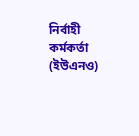নির্বাহী কর্মকর্তা (ইউএনও)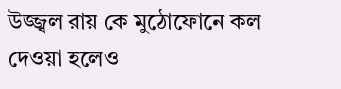উজ্জ্বল রায় কে মুঠোফোনে কল দেওয়া হলেও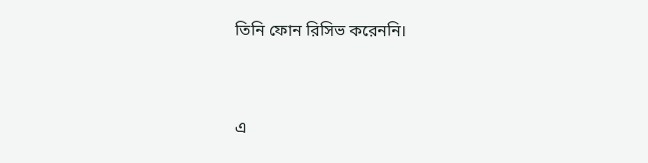তিনি ফোন রিসিভ করেননি।


এ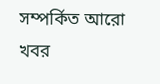সম্পর্কিত আরো খবর